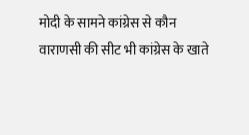मोदी के सामने कांग्रेस से कौन
वाराणसी की सीट भी कांग्रेस के खाते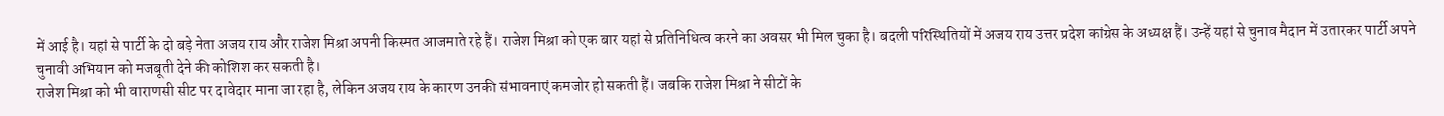में आई है। यहां से पार्टी के दो बड़े नेता अजय राय और राजेश मिश्रा अपनी किस्मत आजमाते रहे हैं। राजेश मिश्रा को एक बार यहां से प्रतिनिधित्व करने का अवसर भी मिल चुका है। बदली परिस्थितियों में अजय राय उत्तर प्रदेश कांग्रेस के अध्यक्ष हैं। उन्हें यहां से चुनाव मैदान में उतारकर पार्टी अपने चुनावी अभियान को मजबूती देने की कोशिश कर सकती है।
राजेश मिश्रा को भी वाराणसी सीट पर दावेदार माना जा रहा है, लेकिन अजय राय के कारण उनकी संभावनाएं कमजोर हो सकती हैं। जबकि राजेश मिश्रा ने सीटों के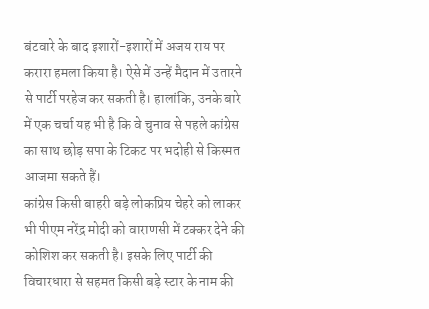बंटवारे के बाद इशारों-इशारों में अजय राय पर करारा हमला किया है। ऐसे में उन्हें मैदान में उतारने से पार्टी परहेज कर सकती है। हालांकि, उनके बारे में एक चर्चा यह भी है कि वे चुनाव से पहले कांग्रेस का साथ छोड़ सपा के टिकट पर भदोही से किस्मत आजमा सकते हैं।
कांग्रेस किसी बाहरी बड़े लोकप्रिय चेहरे को लाकर भी पीएम नरेंद्र मोदी को वाराणसी में टक्कर देने की कोशिश कर सकती है। इसके लिए पार्टी की विचारधारा से सहमत किसी बड़े स्टार के नाम की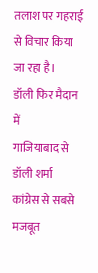तलाश पर गहराई से विचार किया जा रहा है।
डॉली फिर मैदान में
गाजियाबाद से डॉली शर्मा कांग्रेस से सबसे मजबूत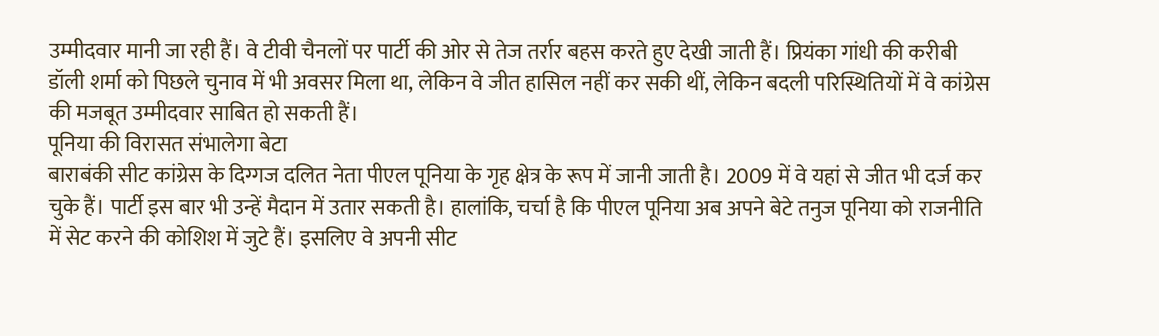उम्मीदवार मानी जा रही हैं। वे टीवी चैनलों पर पार्टी की ओर से तेज तर्रार बहस करते हुए देखी जाती हैं। प्रियंका गांधी की करीबी डॉली शर्मा को पिछले चुनाव में भी अवसर मिला था, लेकिन वे जीत हासिल नहीं कर सकी थीं, लेकिन बदली परिस्थितियों में वे कांग्रेस की मजबूत उम्मीदवार साबित हो सकती हैं।
पूनिया की विरासत संभालेगा बेटा
बाराबंकी सीट कांग्रेस के दिग्गज दलित नेता पीएल पूनिया के गृह क्षेत्र के रूप में जानी जाती है। 2009 में वे यहां से जीत भी दर्ज कर चुके हैं। पार्टी इस बार भी उन्हें मैदान में उतार सकती है। हालांकि, चर्चा है कि पीएल पूनिया अब अपने बेटे तनुज पूनिया को राजनीति में सेट करने की कोशिश में जुटे हैं। इसलिए वे अपनी सीट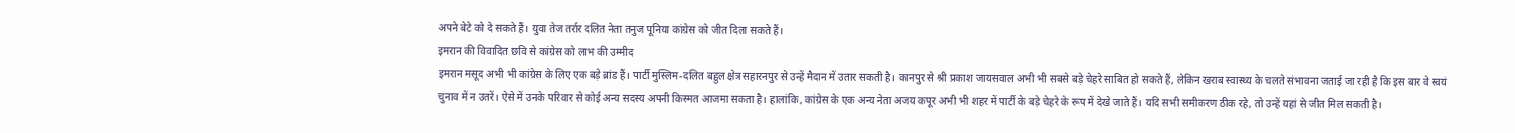अपने बेटे को दे सकते हैं। युवा तेज तर्रार दलित नेता तनुज पूनिया कांग्रेस को जीत दिला सकते हैं।
इमरान की विवादित छवि से कांग्रेस को लाभ की उम्मीद
इमरान मसूद अभी भी कांग्रेस के लिए एक बड़े ब्रांड हैं। पार्टी मुस्लिम-दलित बहुल क्षेत्र सहारनपुर से उन्हें मैदान में उतार सकती है। कानपुर से श्री प्रकाश जायसवाल अभी भी सबसे बड़े चेहरे साबित हो सकते हैं, लेकिन खराब स्वास्थ्य के चलते संभावना जताई जा रही है कि इस बार वे स्वयं चुनाव में न उतरें। ऐसे में उनके परिवार से कोई अन्य सदस्य अपनी किस्मत आजमा सकता है। हालांकि, कांग्रेस के एक अन्य नेता अजय कपूर अभी भी शहर में पार्टी के बड़े चेहरे के रूप में देखे जाते हैं। यदि सभी समीकरण ठीक रहे, तो उन्हें यहां से जीत मिल सकती है।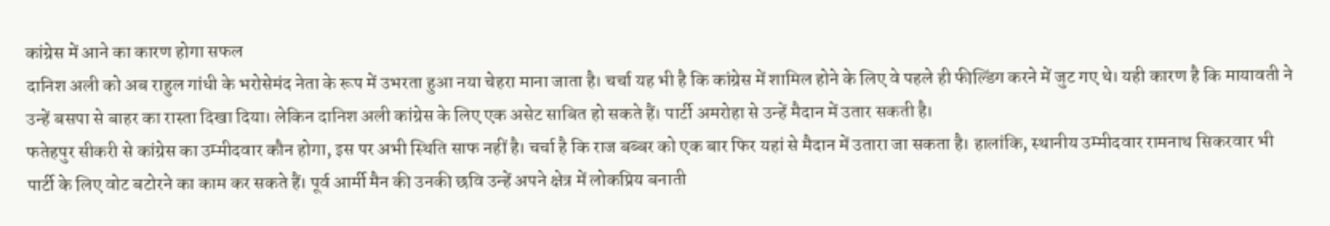कांग्रेस में आने का कारण होगा सफल
दानिश अली को अब राहुल गांधी के भरोसेमंद नेता के रूप में उभरता हुआ नया चेहरा माना जाता है। चर्चा यह भी है कि कांग्रेस में शामिल होने के लिए वे पहले ही फील्डिंग करने में जुट गए थे। यही कारण है कि मायावती ने उन्हें बसपा से बाहर का रास्ता दिखा दिया। लेकिन दानिश अली कांग्रेस के लिए एक असेट साबित हो सकते हैं। पार्टी अमरोहा से उन्हें मैदान में उतार सकती है।
फतेहपुर सीकरी से कांग्रेस का उम्मीदवार कौन होगा, इस पर अभी स्थिति साफ नहीं है। चर्चा है कि राज बब्बर को एक बार फिर यहां से मैदान में उतारा जा सकता है। हालांकि, स्थानीय उम्मीदवार रामनाथ सिकरवार भी पार्टी के लिए वोट बटोरने का काम कर सकते हैं। पूर्व आर्मी मैन की उनकी छवि उन्हें अपने क्षेत्र में लोकप्रिय बनाती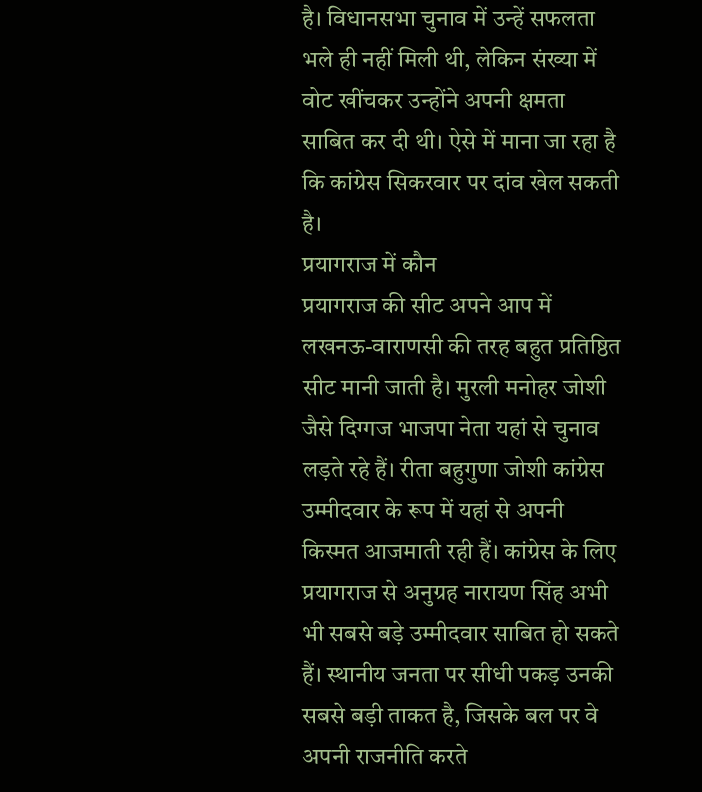है। विधानसभा चुनाव में उन्हें सफलता भले ही नहीं मिली थी, लेकिन संख्या में वोट खींचकर उन्होंने अपनी क्षमता साबित कर दी थी। ऐसे में माना जा रहा है कि कांग्रेस सिकरवार पर दांव खेल सकती है।
प्रयागराज में कौन
प्रयागराज की सीट अपने आप में लखनऊ-वाराणसी की तरह बहुत प्रतिष्ठित सीट मानी जाती है। मुरली मनोहर जोशी जैसे दिग्गज भाजपा नेता यहां से चुनाव लड़ते रहे हैं। रीता बहुगुणा जोशी कांग्रेस उम्मीदवार के रूप में यहां से अपनी किस्मत आजमाती रही हैं। कांग्रेस के लिए प्रयागराज से अनुग्रह नारायण सिंह अभी भी सबसे बड़े उम्मीदवार साबित हो सकते हैं। स्थानीय जनता पर सीधी पकड़ उनकी सबसे बड़ी ताकत है, जिसके बल पर वे अपनी राजनीति करते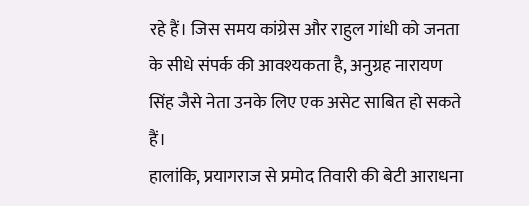रहे हैं। जिस समय कांग्रेस और राहुल गांधी को जनता के सीधे संपर्क की आवश्यकता है, अनुग्रह नारायण सिंह जैसे नेता उनके लिए एक असेट साबित हो सकते हैं।
हालांकि, प्रयागराज से प्रमोद तिवारी की बेटी आराधना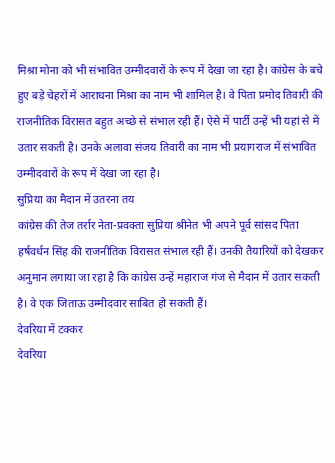मिश्रा मोना को भी संभावित उम्मीदवारों के रूप में देखा जा रहा है। कांग्रेस के बचे हुए बड़े चेहरों में आराधना मिश्रा का नाम भी शामिल है। वे पिता प्रमोद तिवारी की राजनीतिक विरासत बहुत अच्छे से संभाल रही हैं। ऐसे में पार्टी उन्हें भी यहां से में उतार सकती है। उनके अलावा संजय तिवारी का नाम भी प्रयागराज में संभावित उम्मीदवारों के रूप में देखा जा रहा है।
सुप्रिया का मैदान में उतरना तय
कांग्रेस की तेज तर्रार नेता-प्रवक्ता सुप्रिया श्रीनेत भी अपने पूर्व सांसद पिता हर्षवर्धन सिंह की राजनीतिक विरासत संभाल रही हैं। उनकी तैयारियों को देखकर अनुमान लगाया जा रहा है कि कांग्रेस उन्हें महाराज गंज से मैदान में उतार सकती है। वे एक जिताऊ उम्मीदवार साबित हो सकती हैं।
देवरिया में टक्कर
देवरिया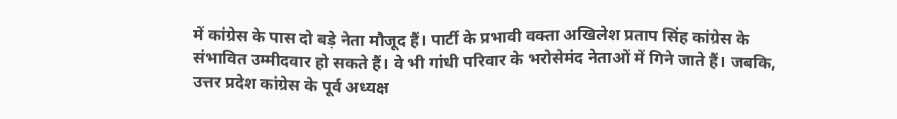में कांग्रेस के पास दो बड़े नेता मौजूद हैं। पार्टी के प्रभावी वक्ता अखिलेश प्रताप सिंह कांग्रेस के संभावित उम्मीदवार हो सकते हैं। वे भी गांधी परिवार के भरोसेमंद नेताओं में गिने जाते हैं। जबकि, उत्तर प्रदेश कांग्रेस के पूर्व अध्यक्ष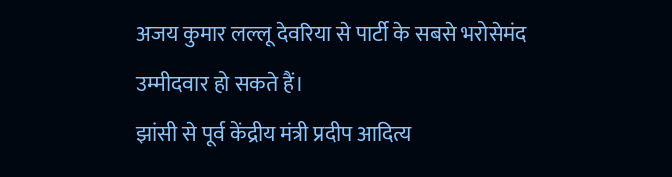अजय कुमार लल्लू देवरिया से पार्टी के सबसे भरोसेमंद उम्मीदवार हो सकते हैं।
झांसी से पूर्व केंद्रीय मंत्री प्रदीप आदित्य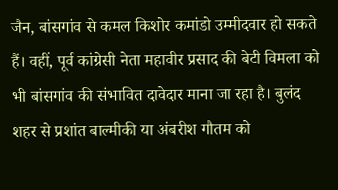जैन, बांसगांव से कमल किशोर कमांडो उम्मीदवार हो सकते हैं। वहीं, पूर्व कांग्रेसी नेता महावीर प्रसाद की बेटी विमला को भी बांसगांव की संभावित दावेदार माना जा रहा है। बुलंद शहर से प्रशांत बाल्मीकी या अंबरीश गौतम को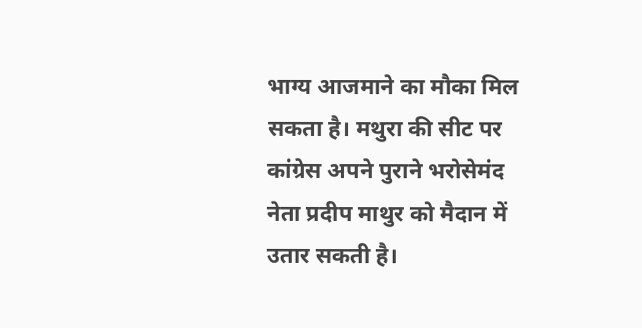भाग्य आजमाने का मौका मिल सकता है। मथुरा की सीट पर कांग्रेस अपने पुराने भरोसेमंद नेता प्रदीप माथुर को मैदान में उतार सकती है।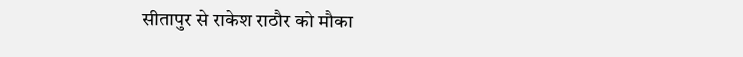सीतापुर से राकेश राठौर को मौका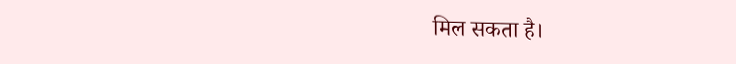मिल सकता है।